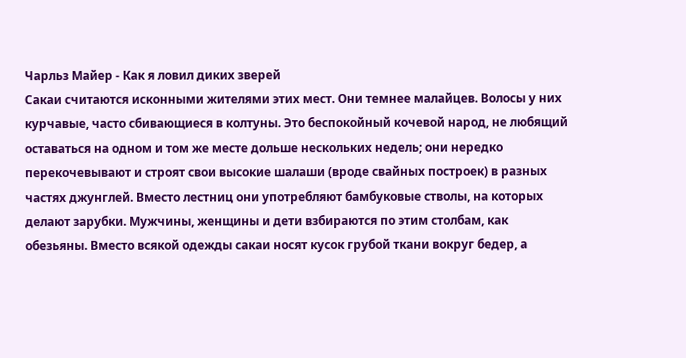Чарльз Майер - Как я ловил диких зверей
Сакаи считаются исконными жителями этих мест. Они темнее малайцев. Волосы у них курчавые, часто сбивающиеся в колтуны. Это беспокойный кочевой народ, не любящий оставаться на одном и том же месте дольше нескольких недель; они нередко перекочевывают и строят свои высокие шалаши (вроде свайных построек) в разных частях джунглей. Вместо лестниц они употребляют бамбуковые стволы, на которых делают зарубки. Мужчины, женщины и дети взбираются по этим столбам, как обезьяны. Вместо всякой одежды сакаи носят кусок грубой ткани вокруг бедер, а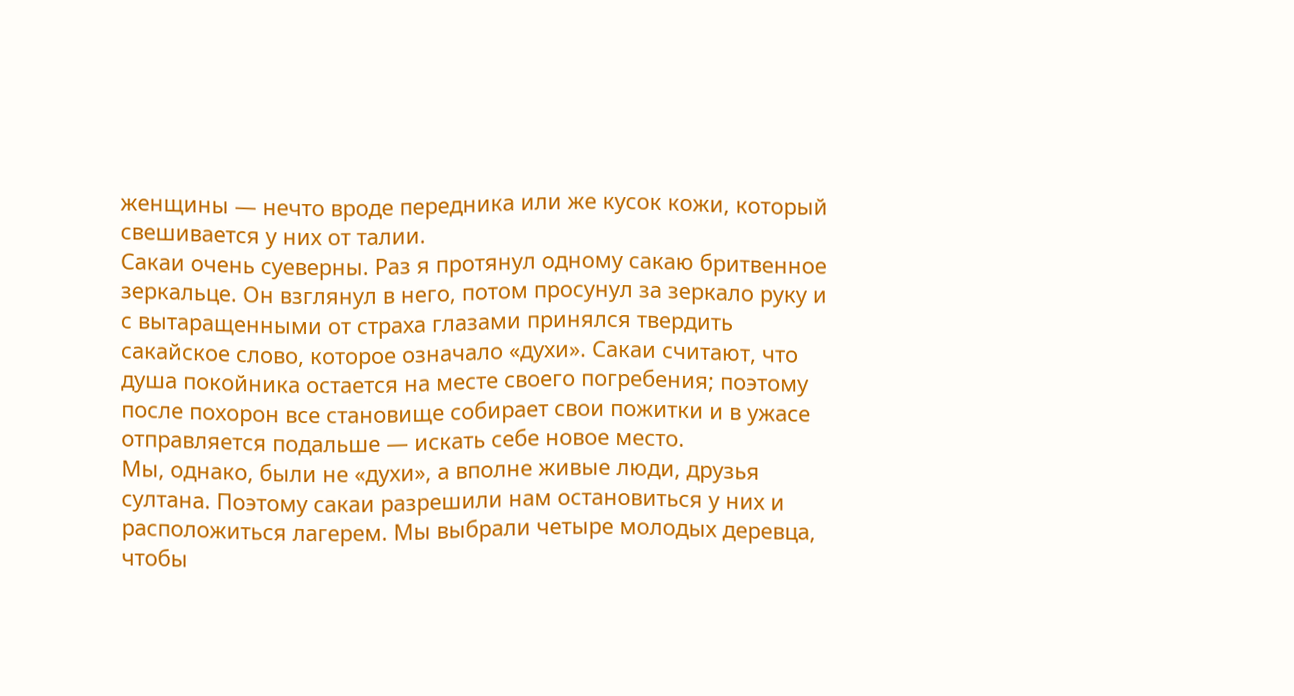женщины — нечто вроде передника или же кусок кожи, который свешивается у них от талии.
Сакаи очень суеверны. Раз я протянул одному сакаю бритвенное зеркальце. Он взглянул в него, потом просунул за зеркало руку и с вытаращенными от страха глазами принялся твердить сакайское слово, которое означало «духи». Сакаи считают, что душа покойника остается на месте своего погребения; поэтому после похорон все становище собирает свои пожитки и в ужасе отправляется подальше — искать себе новое место.
Мы, однако, были не «духи», а вполне живые люди, друзья султана. Поэтому сакаи разрешили нам остановиться у них и расположиться лагерем. Мы выбрали четыре молодых деревца, чтобы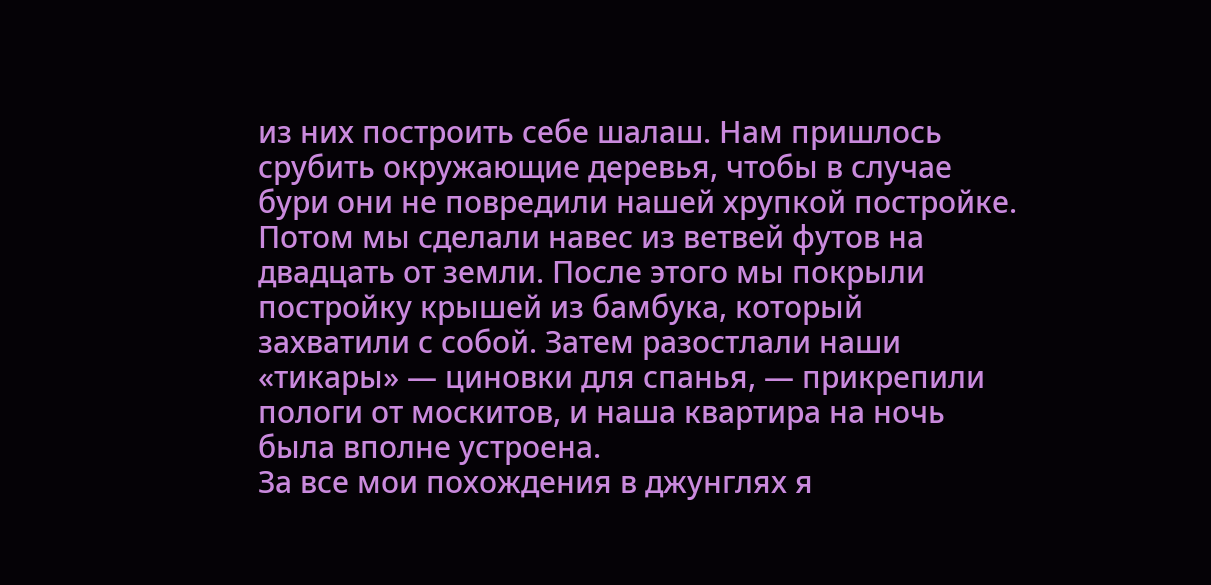из них построить себе шалаш. Нам пришлось срубить окружающие деревья, чтобы в случае бури они не повредили нашей хрупкой постройке. Потом мы сделали навес из ветвей футов на двадцать от земли. После этого мы покрыли постройку крышей из бамбука, который захватили с собой. Затем разостлали наши «тикары» — циновки для спанья, — прикрепили пологи от москитов, и наша квартира на ночь была вполне устроена.
За все мои похождения в джунглях я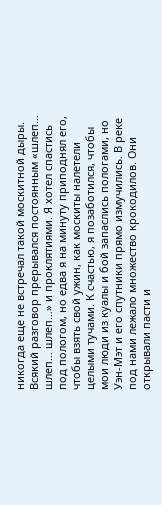никогда еще не встречал такой москитной дыры. Всякий разговор прерывался постоянным «шлеп… шлеп… шлеп…» и проклятиями. Я хотел спастись под пологом, но едва я на минуту приподнял его, чтобы взять свой ужин, как москиты налетели целыми тучами. К счастью, я позаботился, чтобы мои люди из куалы и бой запаслись пологами, но Уэн-Мэт и его спутники прямо измучились. В реке под нами лежало множество крокодилов. Они открывали пасти и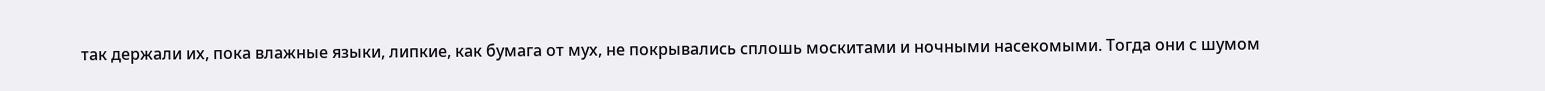так держали их, пока влажные языки, липкие, как бумага от мух, не покрывались сплошь москитами и ночными насекомыми. Тогда они с шумом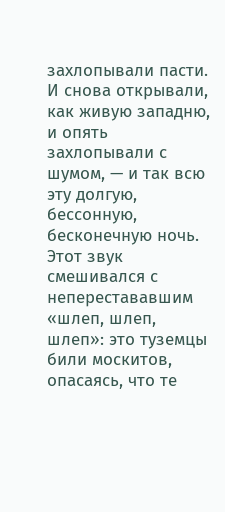захлопывали пасти. И снова открывали, как живую западню, и опять захлопывали с шумом, — и так всю эту долгую, бессонную, бесконечную ночь. Этот звук смешивался с неперестававшим «шлеп, шлеп, шлеп»: это туземцы били москитов, опасаясь, что те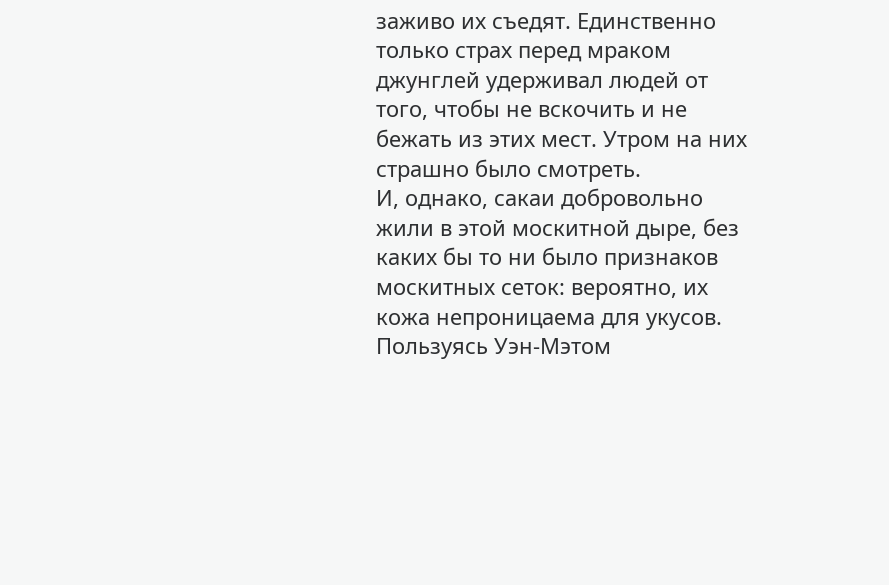заживо их съедят. Единственно только страх перед мраком джунглей удерживал людей от того, чтобы не вскочить и не бежать из этих мест. Утром на них страшно было смотреть.
И, однако, сакаи добровольно жили в этой москитной дыре, без каких бы то ни было признаков москитных сеток: вероятно, их кожа непроницаема для укусов.
Пользуясь Уэн-Мэтом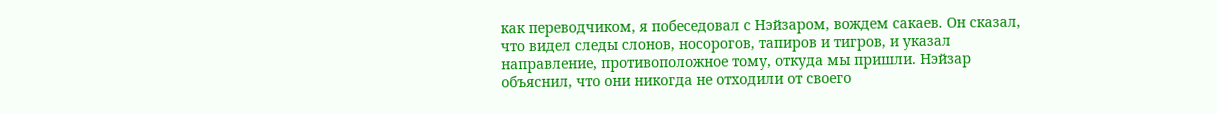как переводчиком, я побеседовал с Нэйзаром, вождем сакаев. Он сказал, что видел следы слонов, носорогов, тапиров и тигров, и указал направление, противоположное тому, откуда мы пришли. Нэйзар объяснил, что они никогда не отходили от своего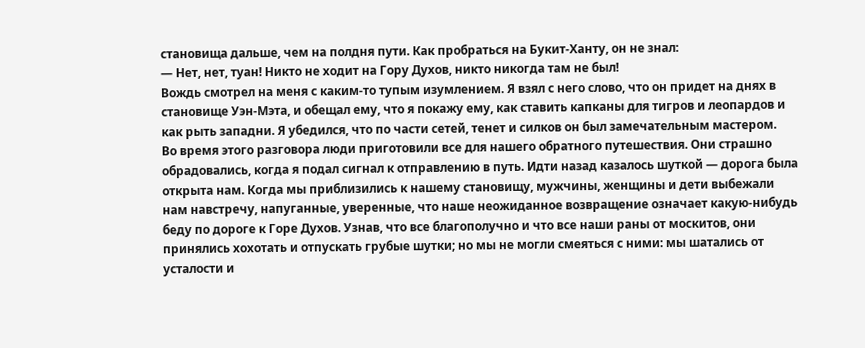становища дальше, чем на полдня пути. Как пробраться на Букит-Ханту, он не знал:
— Нет, нет, туан! Никто не ходит на Гору Духов, никто никогда там не был!
Вождь смотрел на меня с каким-то тупым изумлением. Я взял с него слово, что он придет на днях в становище Уэн-Мэта, и обещал ему, что я покажу ему, как ставить капканы для тигров и леопардов и как рыть западни. Я убедился, что по части сетей, тенет и силков он был замечательным мастером.
Во время этого разговора люди приготовили все для нашего обратного путешествия. Они страшно обрадовались, когда я подал сигнал к отправлению в путь. Идти назад казалось шуткой — дорога была открыта нам. Когда мы приблизились к нашему становищу, мужчины, женщины и дети выбежали нам навстречу, напуганные, уверенные, что наше неожиданное возвращение означает какую-нибудь беду по дороге к Горе Духов. Узнав, что все благополучно и что все наши раны от москитов, они принялись хохотать и отпускать грубые шутки; но мы не могли смеяться с ними: мы шатались от усталости и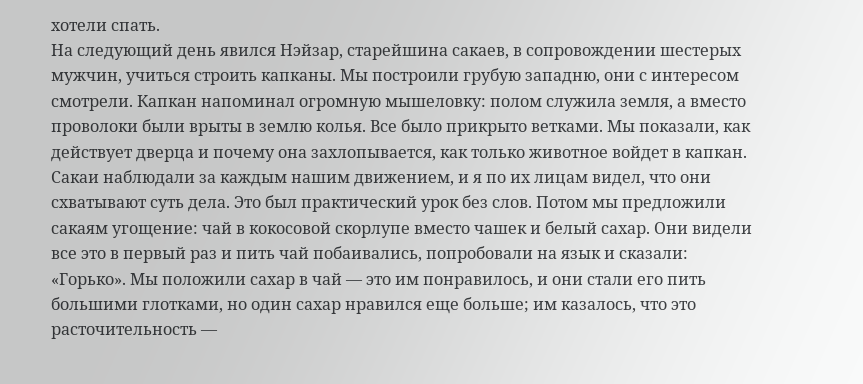хотели спать.
На следующий день явился Нэйзар, старейшина сакаев, в сопровождении шестерых мужчин, учиться строить капканы. Мы построили грубую западню, они с интересом смотрели. Капкан напоминал огромную мышеловку: полом служила земля, а вместо проволоки были врыты в землю колья. Все было прикрыто ветками. Мы показали, как действует дверца и почему она захлопывается, как только животное войдет в капкан. Сакаи наблюдали за каждым нашим движением, и я по их лицам видел, что они схватывают суть дела. Это был практический урок без слов. Потом мы предложили сакаям угощение: чай в кокосовой скорлупе вместо чашек и белый сахар. Они видели все это в первый раз и пить чай побаивались, попробовали на язык и сказали: «Горько». Мы положили сахар в чай — это им понравилось, и они стали его пить большими глотками, но один сахар нравился еще больше; им казалось, что это расточительность —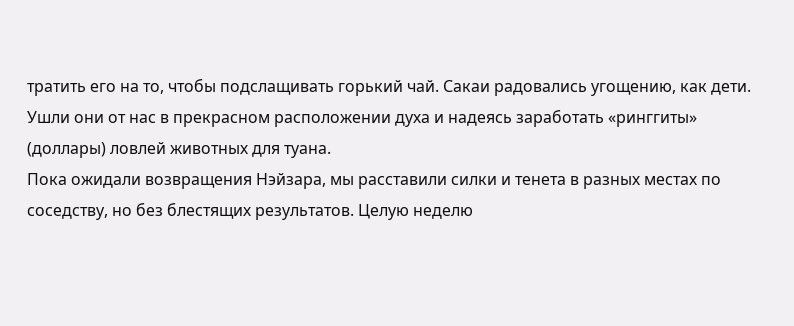тратить его на то, чтобы подслащивать горький чай. Сакаи радовались угощению, как дети. Ушли они от нас в прекрасном расположении духа и надеясь заработать «ринггиты» (доллары) ловлей животных для туана.
Пока ожидали возвращения Нэйзара, мы расставили силки и тенета в разных местах по соседству, но без блестящих результатов. Целую неделю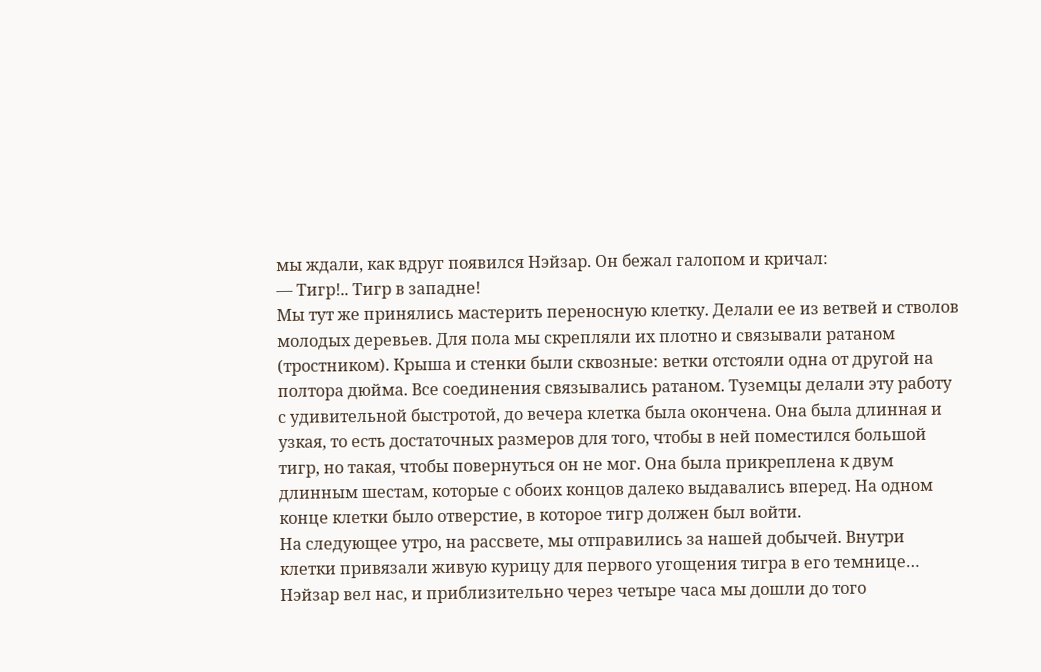мы ждали, как вдруг появился Нэйзар. Он бежал галопом и кричал:
— Тигр!.. Тигр в западне!
Мы тут же принялись мастерить переносную клетку. Делали ее из ветвей и стволов молодых деревьев. Для пола мы скрепляли их плотно и связывали ратаном (тростником). Крыша и стенки были сквозные: ветки отстояли одна от другой на полтора дюйма. Все соединения связывались ратаном. Туземцы делали эту работу с удивительной быстротой, до вечера клетка была окончена. Она была длинная и узкая, то есть достаточных размеров для того, чтобы в ней поместился большой тигр, но такая, чтобы повернуться он не мог. Она была прикреплена к двум длинным шестам, которые с обоих концов далеко выдавались вперед. На одном конце клетки было отверстие, в которое тигр должен был войти.
На следующее утро, на рассвете, мы отправились за нашей добычей. Внутри клетки привязали живую курицу для первого угощения тигра в его темнице… Нэйзар вел нас, и приблизительно через четыре часа мы дошли до того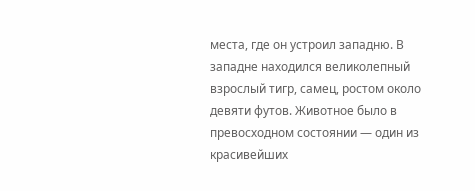места, где он устроил западню. В западне находился великолепный взрослый тигр, самец, ростом около девяти футов. Животное было в превосходном состоянии — один из красивейших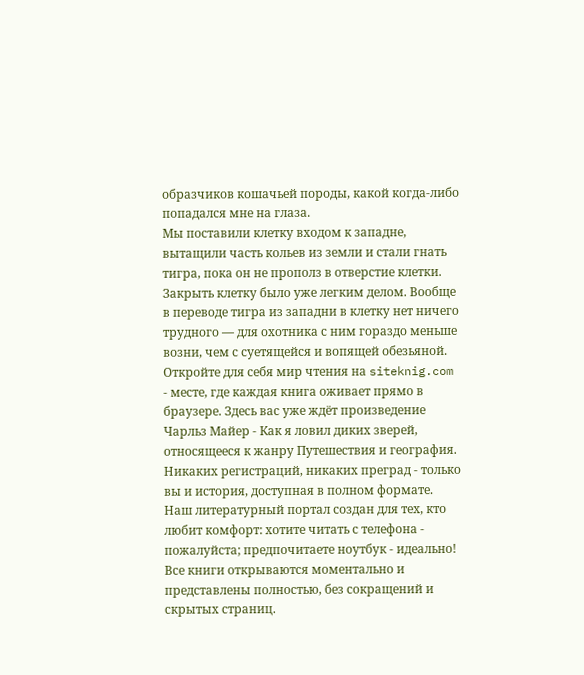образчиков кошачьей породы, какой когда-либо попадался мне на глаза.
Мы поставили клетку входом к западне, вытащили часть кольев из земли и стали гнать тигра, пока он не прополз в отверстие клетки. Закрыть клетку было уже легким делом. Вообще в переводе тигра из западни в клетку нет ничего трудного — для охотника с ним гораздо меньше возни, чем с суетящейся и вопящей обезьяной.
Откройте для себя мир чтения на siteknig.com - месте, где каждая книга оживает прямо в браузере. Здесь вас уже ждёт произведение Чарльз Майер - Как я ловил диких зверей, относящееся к жанру Путешествия и география. Никаких регистраций, никаких преград - только вы и история, доступная в полном формате. Наш литературный портал создан для тех, кто любит комфорт: хотите читать с телефона - пожалуйста; предпочитаете ноутбук - идеально! Все книги открываются моментально и представлены полностью, без сокращений и скрытых страниц.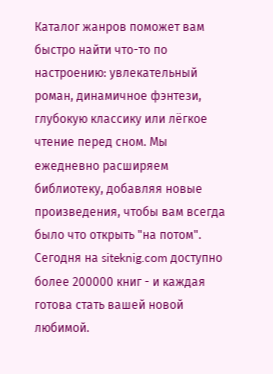Каталог жанров поможет вам быстро найти что-то по настроению: увлекательный роман, динамичное фэнтези, глубокую классику или лёгкое чтение перед сном. Мы ежедневно расширяем библиотеку, добавляя новые произведения, чтобы вам всегда было что открыть "на потом". Сегодня на siteknig.com доступно более 200000 книг - и каждая готова стать вашей новой любимой.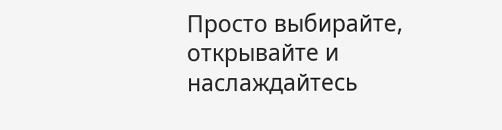Просто выбирайте, открывайте и наслаждайтесь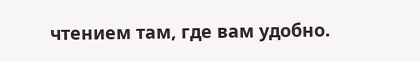чтением там, где вам удобно.